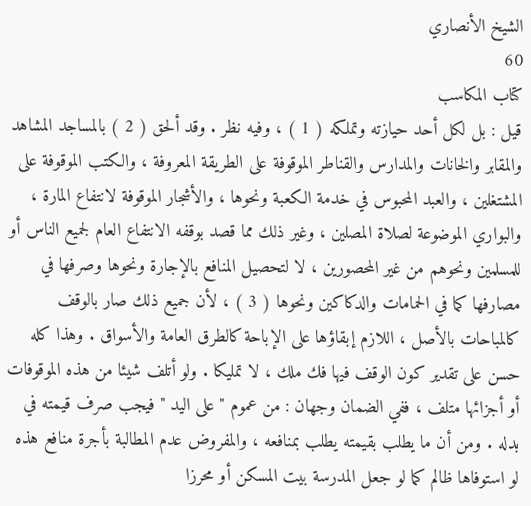الشيخ الأنصاري
60
كتاب المكاسب
قيل : بل لكل أحد حيازته وتملكه ( 1 ) ، وفيه نظر . وقد ألحق ( 2 ) بالمساجد المشاهد والمقابر والخانات والمدارس والقناطر الموقوفة على الطريقة المعروفة ، والكتب الموقوفة على المشتغلين ، والعبد المحبوس في خدمة الكعبة ونحوها ، والأشجار الموقوفة لانتفاع المارة ، والبواري الموضوعة لصلاة المصلين ، وغير ذلك مما قصد بوقفه الانتفاع العام لجميع الناس أو للمسلمين ونحوهم من غير المحصورين ، لا لتحصيل المنافع بالإجارة ونحوها وصرفها في مصارفها كما في الحمامات والدكاكين ونحوها ( 3 ) ، لأن جميع ذلك صار بالوقف كالمباحات بالأصل ، اللازم إبقاؤها على الإباحة كالطرق العامة والأسواق . وهذا كله حسن على تقدير كون الوقف فيها فك ملك ، لا تمليكا . ولو أتلف شيئا من هذه الموقوفات أو أجزائها متلف ، ففي الضمان وجهان : من عموم " على اليد " فيجب صرف قيمته في بدله . ومن أن ما يطلب بقيمته يطلب بمنافعه ، والمفروض عدم المطالبة بأجرة منافع هذه لو استوفاها ظالم كما لو جعل المدرسة بيت المسكن أو محرزا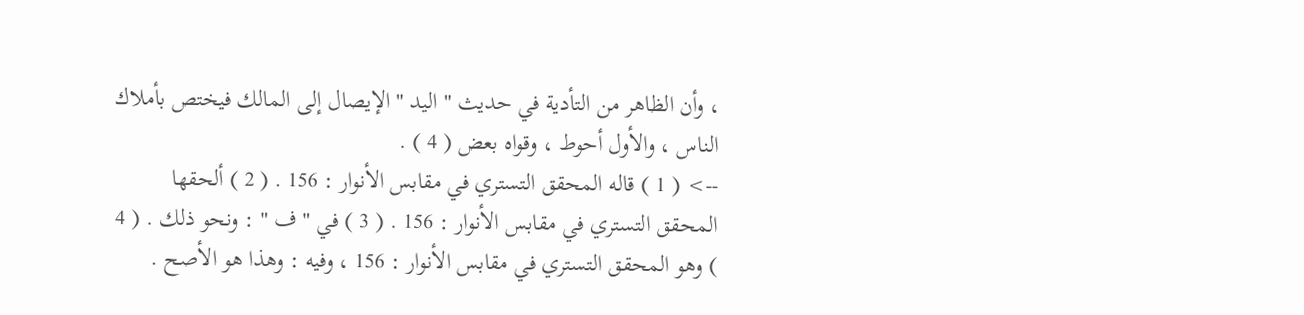، وأن الظاهر من التأدية في حديث " اليد " الإيصال إلى المالك فيختص بأملاك الناس ، والأول أحوط ، وقواه بعض ( 4 ) .
--> ( 1 ) قاله المحقق التستري في مقابس الأنوار : 156 . ( 2 ) ألحقها المحقق التستري في مقابس الأنوار : 156 . ( 3 ) في " ف " : ونحو ذلك . ( 4 ) وهو المحقق التستري في مقابس الأنوار : 156 ، وفيه : وهذا هو الأصح .